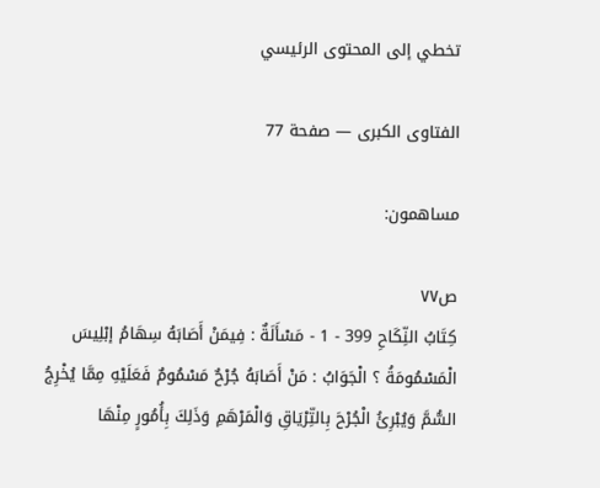تخطي إلى المحتوى الرئيسي

الفتاوى الكبرى — صفحة 77

مساهمون:

ص٧٧
كِتَابُ النِّكَاحِ 399 - 1 - مَسْأَلَةٌ : فِيمَنْ أَصَابَهُ سِهَامُ إبْلِيسَ الْمَسْمُومَةُ ؟ الْجَوَابُ : مَنْ أَصَابَهُ جُرْحٌ مَسْمُومٌ فَعَلَيْهِ مِمَّا يُخْرِجُ السُّمَّ وَيُبْرِئُ الْجُرْحَ بِالتِّرْيَاقِ وَالْمَرْهَمِ وَذَلِكَ بِأُمُورٍ مِنْهَا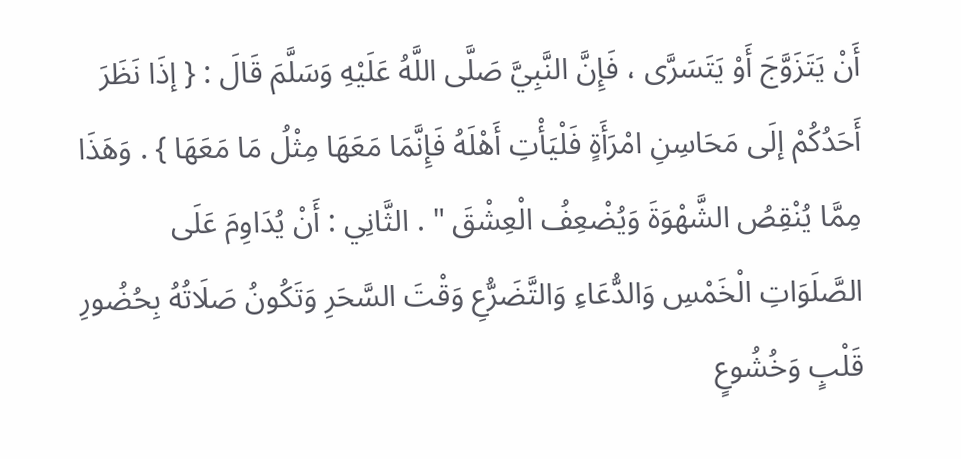أَنْ يَتَزَوَّجَ أَوْ يَتَسَرَّى ، فَإِنَّ النَّبِيَّ صَلَّى اللَّهُ عَلَيْهِ وَسَلَّمَ قَالَ : { إذَا نَظَرَ أَحَدُكُمْ إلَى مَحَاسِنِ امْرَأَةٍ فَلْيَأْتِ أَهْلَهُ فَإِنَّمَا مَعَهَا مِثْلُ مَا مَعَهَا } . وَهَذَا مِمَّا يُنْقِصُ الشَّهْوَةَ وَيُضْعِفُ الْعِشْقَ " . الثَّانِي : أَنْ يُدَاوِمَ عَلَى الصَّلَوَاتِ الْخَمْسِ وَالدُّعَاءِ وَالتَّضَرُّعِ وَقْتَ السَّحَرِ وَتَكُونُ صَلَاتُهُ بِحُضُورِ قَلْبٍ وَخُشُوعٍ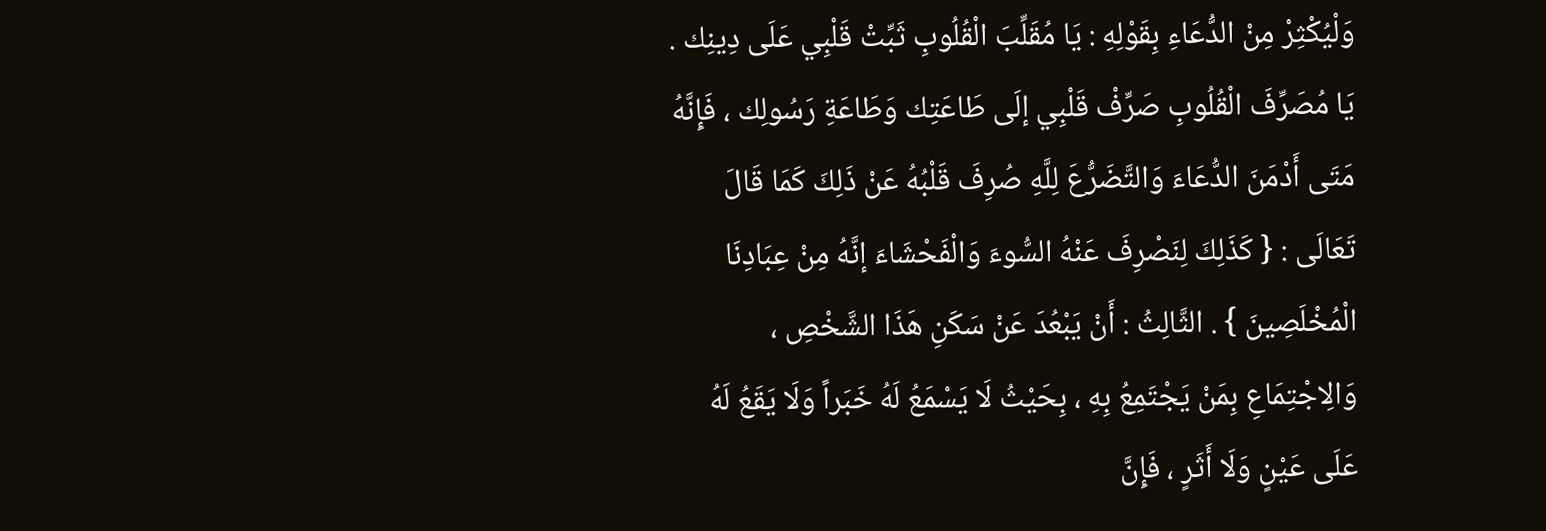وَلْيُكْثِرْ مِنْ الدُّعَاءِ بِقَوْلِهِ : يَا مُقَلِّبَ الْقُلُوبِ ثَبِّتْ قَلْبِي عَلَى دِينِك . يَا مُصَرِّفَ الْقُلُوبِ صَرِّفْ قَلْبِي إلَى طَاعَتِك وَطَاعَةِ رَسُولِك ، فَإِنَّهُ مَتَى أَدْمَنَ الدُّعَاءَ وَالتَّضَرُّعَ لِلَّهِ صُرِفَ قَلْبُهُ عَنْ ذَلِكَ كَمَا قَالَ تَعَالَى : { كَذَلِكَ لِنَصْرِفَ عَنْهُ السُّوءَ وَالْفَحْشَاءَ إنَّهُ مِنْ عِبَادِنَا الْمُخْلَصِينَ } . الثَّالِثُ : أَنْ يَبْعُدَ عَنْ سَكَنِ هَذَا الشَّخْصِ ، وَالِاجْتِمَاعِ بِمَنْ يَجْتَمِعُ بِهِ ، بِحَيْثُ لَا يَسْمَعُ لَهُ خَبَراً وَلَا يَقَعُ لَهُ عَلَى عَيْنٍ وَلَا أَثَرٍ ، فَإِنَّ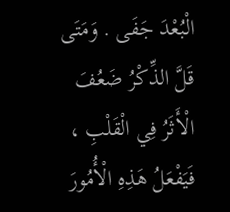الْبُعْدَ جَفَى . وَمَتَى قَلَّ الذِّكْرُ ضَعُفَ الْأَثَرُ فِي الْقَلْبِ ، فَيَفْعَلُ هَذِهِ الْأُمُورَ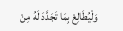وَلْيُطَالِعْ بِمَا تَجَدَّدَ لَهُ مِنْ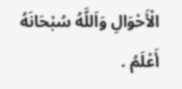الْأَحْوَالِ وَاَللَّهُ سُبْحَانَهُ أَعْلَمُ .